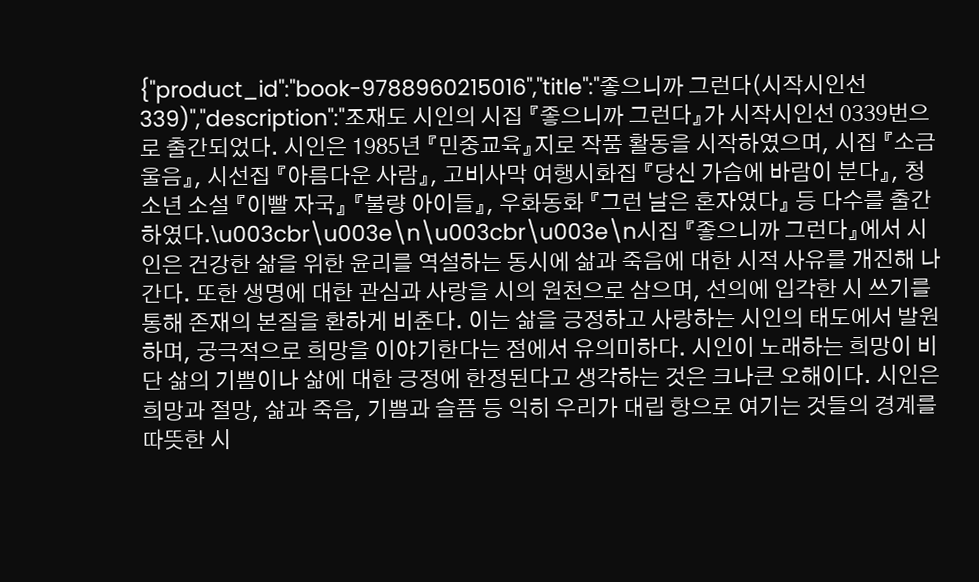{"product_id":"book-9788960215016","title":"좋으니까 그런다(시작시인선 339)","description":"조재도 시인의 시집 『좋으니까 그런다』가 시작시인선 0339번으로 출간되었다. 시인은 1985년 『민중교육』지로 작품 활동을 시작하였으며, 시집 『소금 울음』, 시선집 『아름다운 사람』, 고비사막 여행시화집 『당신 가슴에 바람이 분다』, 청소년 소설 『이빨 자국』 『불량 아이들』, 우화동화 『그런 날은 혼자였다』 등 다수를 출간하였다.\u003cbr\u003e\n\u003cbr\u003e\n시집 『좋으니까 그런다』에서 시인은 건강한 삶을 위한 윤리를 역설하는 동시에 삶과 죽음에 대한 시적 사유를 개진해 나간다. 또한 생명에 대한 관심과 사랑을 시의 원천으로 삼으며, 선의에 입각한 시 쓰기를 통해 존재의 본질을 환하게 비춘다. 이는 삶을 긍정하고 사랑하는 시인의 태도에서 발원하며, 궁극적으로 희망을 이야기한다는 점에서 유의미하다. 시인이 노래하는 희망이 비단 삶의 기쁨이나 삶에 대한 긍정에 한정된다고 생각하는 것은 크나큰 오해이다. 시인은 희망과 절망, 삶과 죽음, 기쁨과 슬픔 등 익히 우리가 대립 항으로 여기는 것들의 경계를 따뜻한 시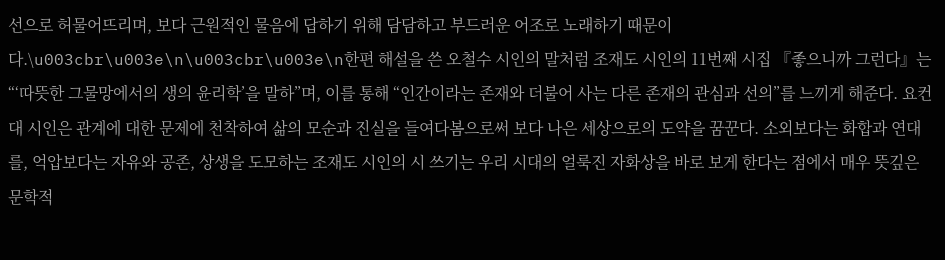선으로 허물어뜨리며, 보다 근원적인 물음에 답하기 위해 담담하고 부드러운 어조로 노래하기 때문이다.\u003cbr\u003e\n\u003cbr\u003e\n한편 해설을 쓴 오철수 시인의 말처럼 조재도 시인의 11번째 시집 『좋으니까 그런다』는 “‘따뜻한 그물망에서의 생의 윤리학’을 말하”며, 이를 통해 “인간이라는 존재와 더불어 사는 다른 존재의 관심과 선의”를 느끼게 해준다. 요컨대 시인은 관계에 대한 문제에 천착하여 삶의 모순과 진실을 들여다봄으로써 보다 나은 세상으로의 도약을 꿈꾼다. 소외보다는 화합과 연대를, 억압보다는 자유와 공존, 상생을 도모하는 조재도 시인의 시 쓰기는 우리 시대의 얼룩진 자화상을 바로 보게 한다는 점에서 매우 뜻깊은 문학적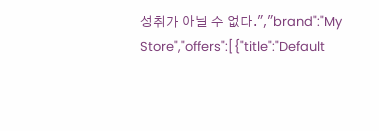성취가 아닐 수 없다.","brand":"My Store","offers":[{"title":"Default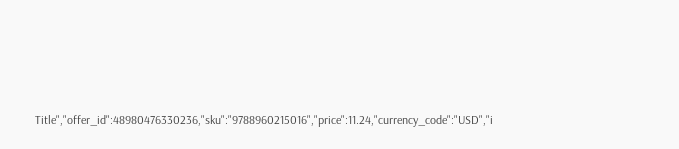Title","offer_id":48980476330236,"sku":"9788960215016","price":11.24,"currency_code":"USD","i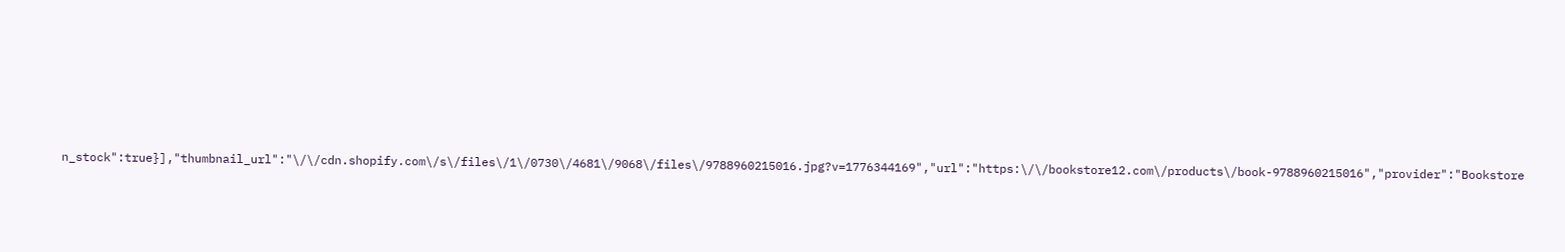n_stock":true}],"thumbnail_url":"\/\/cdn.shopify.com\/s\/files\/1\/0730\/4681\/9068\/files\/9788960215016.jpg?v=1776344169","url":"https:\/\/bookstore12.com\/products\/book-9788960215016","provider":"Bookstore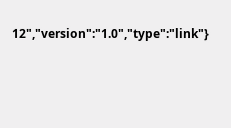12","version":"1.0","type":"link"}